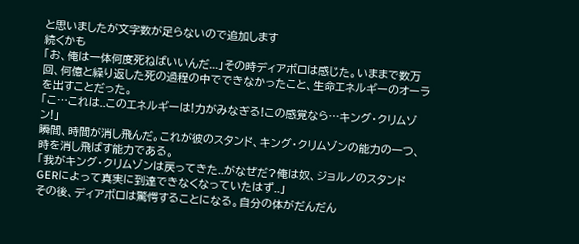と思いましたが文字数が足らないので追加します
続くかも
「お、俺は一体何度死ねばいいんだ...」その時ディアボロは感じた。いままで数万回、何億と繰り返した死の過程の中でできなかったこと、生命エネルギーのオーラを出すことだった。
「こ…これは..このエネルギーは!力がみなぎる!この感覚なら…キング・クリムゾン!」
瞬間、時間が消し飛んだ。これが彼のスタンド、キング・クリムゾンの能力の一つ、時を消し飛ばす能力である。
「我がキング・クリムゾンは戻ってきた..がなぜだ?俺は奴、ジョルノのスタンドGERによって真実に到達できなくなっていたはず..」
その後、ディアボロは驚愕することになる。自分の体がだんだん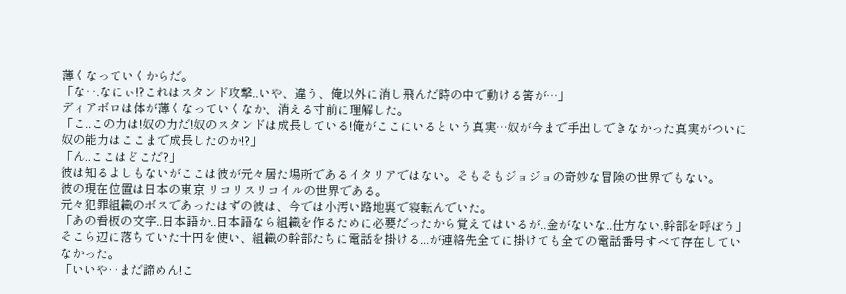薄くなっていくからだ。
「な‥.なにぃ!?これはスタンド攻撃..いや、違う、俺以外に消し飛んだ時の中で動ける筈が…」
ディアボロは体が薄くなっていくなか、消える寸前に理解した。
「こ..この力は!奴の力だ!奴のスタンドは成長している!俺がここにいるという真実…奴が今まで手出しできなかった真実がついに奴の能力はここまで成長したのか!?」
「ん..ここはどこだ?」
彼は知るよしもないがここは彼が元々居た場所であるイタリアではない。そもそもジョジョの奇妙な冒険の世界でもない。
彼の現在位置は日本の東京 リコリスリコイルの世界である。
元々犯罪組織のボスであったはずの彼は、今では小汚い路地裏で寝転んでいた。
「あの看板の文字..日本語か..日本語なら組織を作るために必要だったから覚えてはいるが..金がないな..仕方ない.幹部を呼ぼう」
そこら辺に落ちていた十円を使い、組織の幹部たちに電話を掛ける...が連絡先全てに掛けても全ての電話番号すべて存在していなかった。
「いいや‥まだ諦めん!こ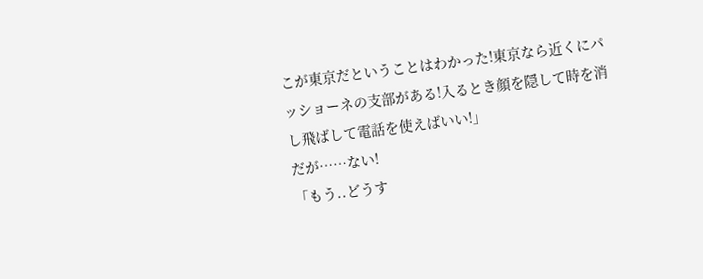こが東京だということはわかった!東京なら近くにパッショーネの支部がある!入るとき顔を隠して時を消し飛ばして電話を使えばいい!」
だが……ない!
「もう..どうす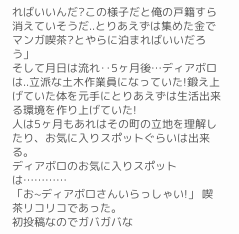ればいいんだ?この様子だと俺の戸籍すら消えていそうだ..とりあえずは集めた金でマンガ喫茶?とやらに泊まればいいだろう」
そして月日は流れ‥5ヶ月後…ディアボロは..立派な土木作業員になっていた!鍛え上げていた体を元手にとりあえずは生活出来る環境を作り上げていた!
人は5ヶ月もあれはその町の立地を理解したり、お気に入りスポットぐらいは出来る。
ディアボロのお気に入りスポットは…………
「お~ディアボロさんいらっしゃい!」 喫茶リコリコであった。
初投稿なのでガバガバな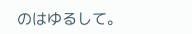のはゆるして。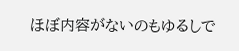ほぼ内容がないのもゆるしで